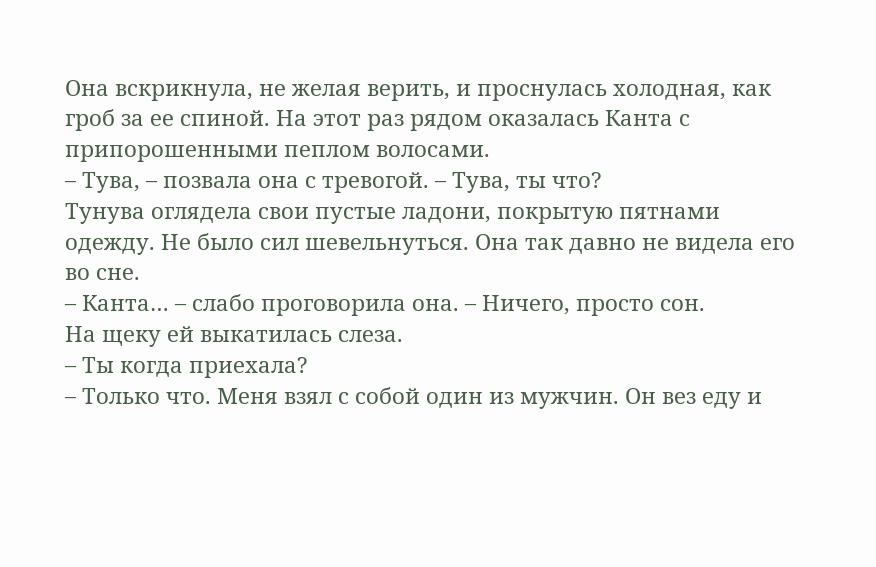Она вскрикнула, не желая верить, и проснулась холодная, как гроб за ее спиной. На этот раз рядом оказалась Канта с припорошенными пеплом волосами.
– Тува, – позвала она с тревогой. – Тува, ты что?
Тунува оглядела свои пустые ладони, покрытую пятнами одежду. Не было сил шевельнуться. Она так давно не видела его во сне.
– Канта… – слабо проговорила она. – Ничего, просто сон.
На щеку ей выкатилась слеза.
– Ты когда приехала?
– Только что. Меня взял с собой один из мужчин. Он вез еду и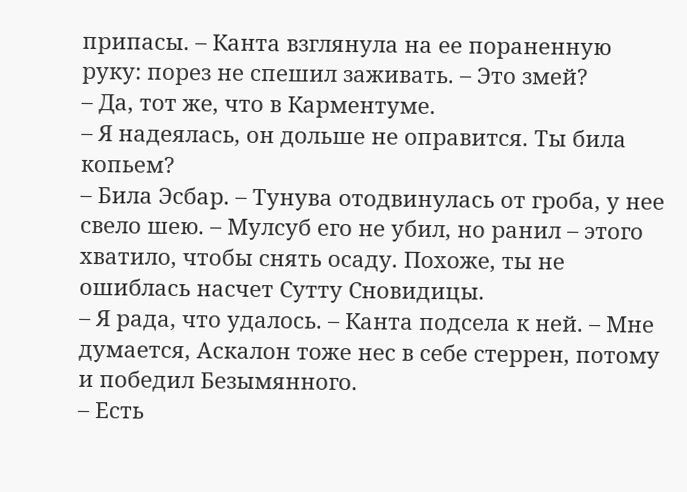припасы. – Канта взглянула на ее пораненную руку: порез не спешил заживать. – Это змей?
– Да, тот же, что в Карментуме.
– Я надеялась, он дольше не оправится. Ты била копьем?
– Била Эсбар. – Тунува отодвинулась от гроба, у нее свело шею. – Мулсуб его не убил, но ранил – этого хватило, чтобы снять осаду. Похоже, ты не ошиблась насчет Сутту Сновидицы.
– Я рада, что удалось. – Канта подсела к ней. – Мне думается, Аскалон тоже нес в себе стеррен, потому и победил Безымянного.
– Есть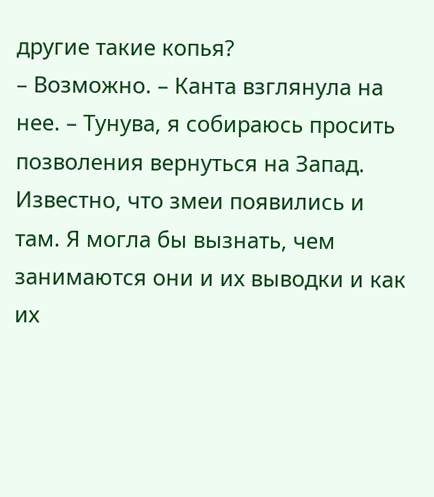другие такие копья?
– Возможно. – Канта взглянула на нее. – Тунува, я собираюсь просить позволения вернуться на Запад. Известно, что змеи появились и там. Я могла бы вызнать, чем занимаются они и их выводки и как их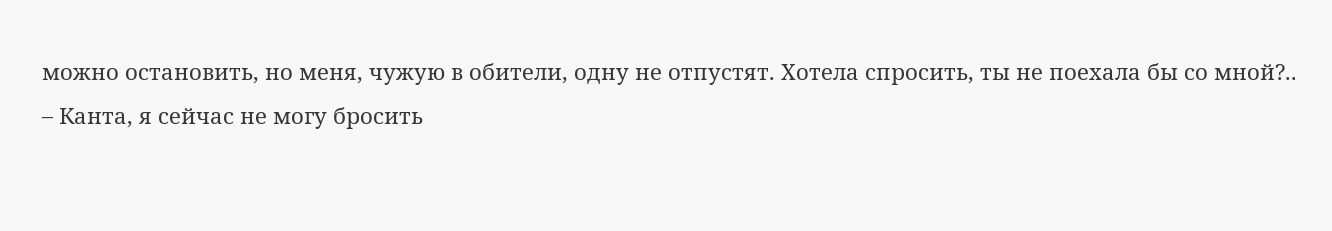можно остановить, но меня, чужую в обители, одну не отпустят. Хотела спросить, ты не поехала бы со мной?..
– Канта, я сейчас не могу бросить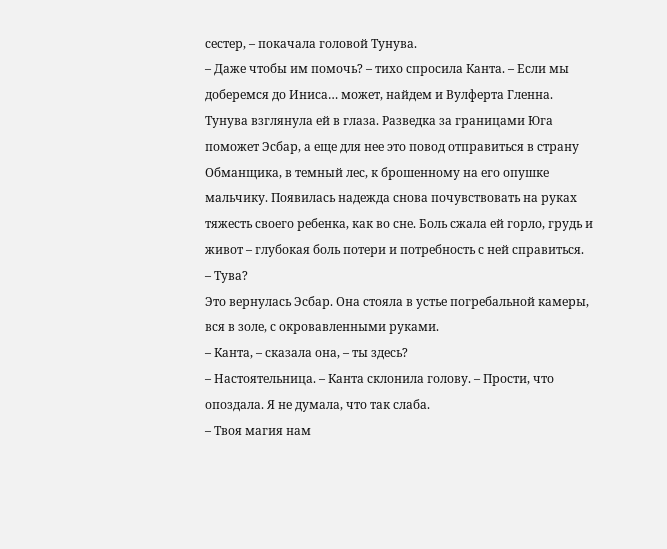сестер, – покачала головой Тунува.
– Даже чтобы им помочь? – тихо спросила Канта. – Если мы доберемся до Иниса… может, найдем и Вулферта Гленна.
Тунува взглянула ей в глаза. Разведка за границами Юга поможет Эсбар, а еще для нее это повод отправиться в страну Обманщика, в темный лес, к брошенному на его опушке мальчику. Появилась надежда снова почувствовать на руках тяжесть своего ребенка, как во сне. Боль сжала ей горло, грудь и живот – глубокая боль потери и потребность с ней справиться.
– Тува?
Это вернулась Эсбар. Она стояла в устье погребальной камеры, вся в золе, с окровавленными руками.
– Канта, – сказала она, – ты здесь?
– Настоятельница. – Канта склонила голову. – Прости, что опоздала. Я не думала, что так слаба.
– Твоя магия нам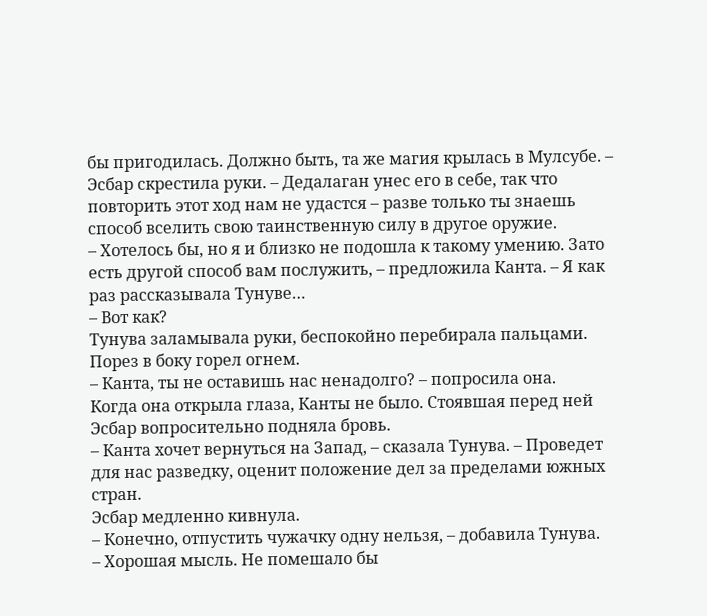бы пригодилась. Должно быть, та же магия крылась в Мулсубе. – Эсбар скрестила руки. – Дедалаган унес его в себе, так что повторить этот ход нам не удастся – разве только ты знаешь способ вселить свою таинственную силу в другое оружие.
– Хотелось бы, но я и близко не подошла к такому умению. Зато есть другой способ вам послужить, – предложила Канта. – Я как раз рассказывала Тунуве…
– Вот как?
Тунува заламывала руки, беспокойно перебирала пальцами. Порез в боку горел огнем.
– Канта, ты не оставишь нас ненадолго? – попросила она.
Когда она открыла глаза, Канты не было. Стоявшая перед ней Эсбар вопросительно подняла бровь.
– Канта хочет вернуться на Запад, – сказала Тунува. – Проведет для нас разведку, оценит положение дел за пределами южных стран.
Эсбар медленно кивнула.
– Конечно, отпустить чужачку одну нельзя, – добавила Тунува.
– Хорошая мысль. Не помешало бы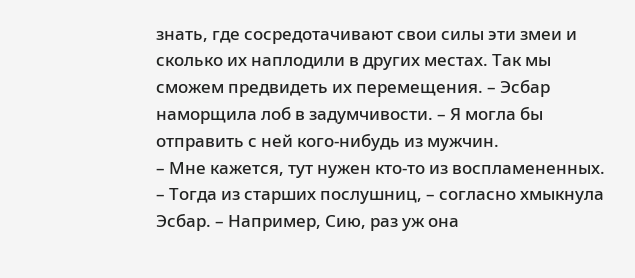знать, где сосредотачивают свои силы эти змеи и сколько их наплодили в других местах. Так мы сможем предвидеть их перемещения. – Эсбар наморщила лоб в задумчивости. – Я могла бы отправить с ней кого-нибудь из мужчин.
– Мне кажется, тут нужен кто-то из воспламененных.
– Тогда из старших послушниц, – согласно хмыкнула Эсбар. – Например, Сию, раз уж она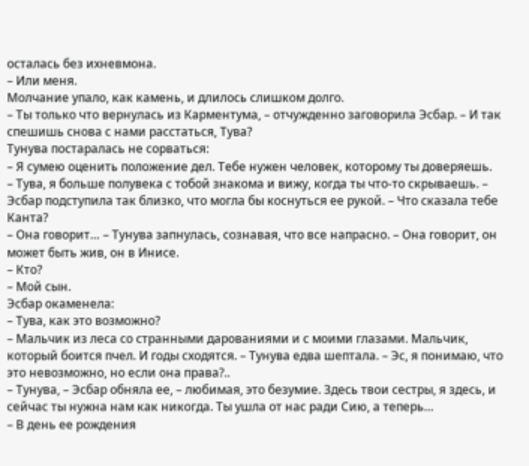осталась без ихневмона.
– Или меня.
Молчание упало, как камень, и длилось слишком долго.
– Ты только что вернулась из Карментума, – отчужденно заговорила Эсбар. – И так спешишь снова с нами расстаться, Тува?
Тунува постаралась не сорваться:
– Я сумею оценить положение дел. Тебе нужен человек, которому ты доверяешь.
– Тува, я больше полувека с тобой знакома и вижу, когда ты что-то скрываешь. – Эсбар подступила так близко, что могла бы коснуться ее рукой. – Что сказала тебе Канта?
– Она говорит… – Тунува запнулась, сознавая, что все напрасно. – Она говорит, он может быть жив, он в Инисе.
– Кто?
– Мой сын.
Эсбар окаменела:
– Тува, как это возможно?
– Мальчик из леса со странными дарованиями и с моими глазами. Мальчик, который боится пчел. И годы сходятся. – Тунува едва шептала. – Эс, я понимаю, что это невозможно, но если она права?..
– Тунува, – Эсбар обняла ее, – любимая, это безумие. Здесь твои сестры, я здесь, и сейчас ты нужна нам как никогда. Ты ушла от нас ради Сию, а теперь…
– В день ее рождения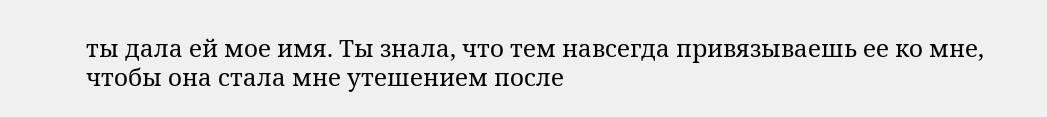ты дала ей мое имя. Ты знала, что тем навсегда привязываешь ее ко мне, чтобы она стала мне утешением после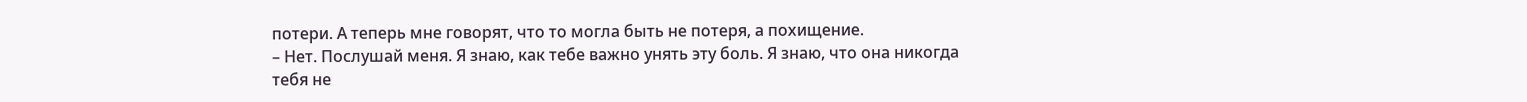потери. А теперь мне говорят, что то могла быть не потеря, а похищение.
– Нет. Послушай меня. Я знаю, как тебе важно унять эту боль. Я знаю, что она никогда тебя не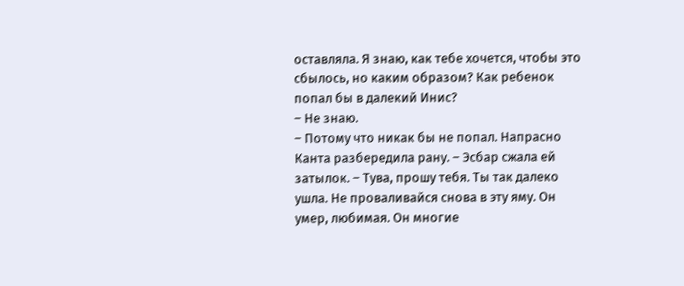оставляла. Я знаю, как тебе хочется, чтобы это сбылось, но каким образом? Как ребенок попал бы в далекий Инис?
– Не знаю.
– Потому что никак бы не попал. Напрасно Канта разбередила рану. – Эсбар сжала ей затылок. – Тува, прошу тебя. Ты так далеко ушла. Не проваливайся снова в эту яму. Он умер, любимая. Он многие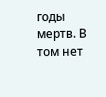годы мертв. В том нет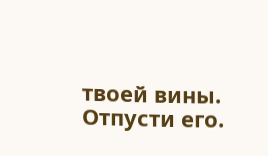твоей вины. Отпусти его.